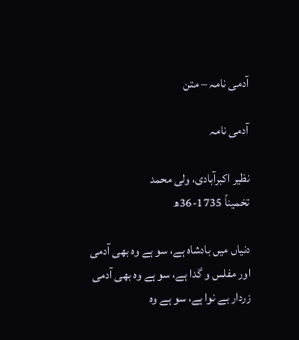آدمی نامہ – متن

آدمی نامہ

نظیر اکبرآبادی، ولی محمد
تخمیناً 1735-36ھ

دنیاں میں بادشاہ ہے، سو ہے وہ بھی آدمی
اور مفلس و گدا ہے، سو ہے وہ بھی آدمی
زردار بے نوا ہے، سو ہے وہ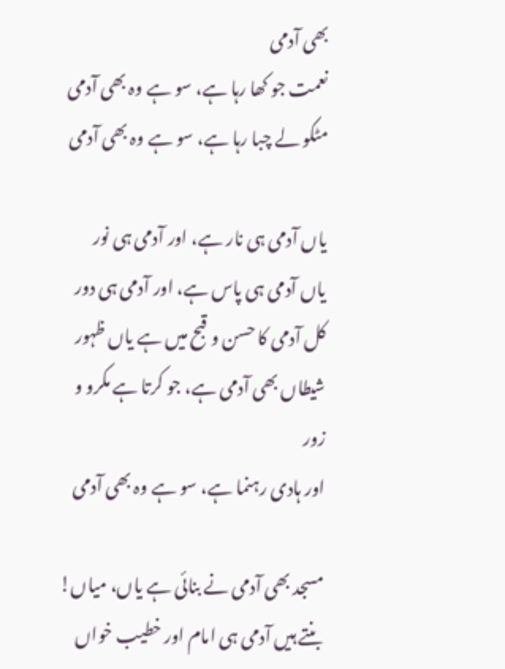بھی آدمی
نعمت جو کھا رہا ہے، سو ہے وہ بھی آدمی
مٹکو لے چبا رہا ہے، سو ہے وہ بھی آدمی

یاں آدمی ہی نار ہے، اور آدمی ہی نور
یاں آدمی ہی پاس ہے، اور آدمی ہی دور
کل آدمی کا حسن و قبح میں ہے یاں ظہور
شیطاں بھی آدمی ہے، جو کرتا ہے مکرو و زور
اور ہادی رہنما ہے، سو ہے وہ بھی آدمی

مسجد بھی آدمی نے بنائی ہے یاں، میاں!
بنتے ہیں آدمی ہی امام اور خطیب خواں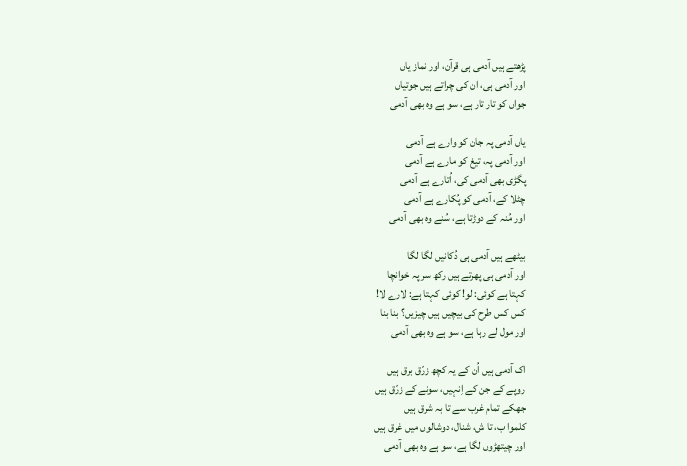پڑھتے ہیں آدمی ہی قرآن، اور نماز یاں
اور آدمی ہی، ان کی چراتے ہیں جوتیاں
جواں کو تار تار ہے، سو ہے وہ بھی آدمی

یاں آدمی پہ جان کو وارے ہے آدمی
اور آدمی پہ، تیغ کو مارے ہے آدمی
پگڑی بھی آدمی کی، اُتارے ہے آدمی
چٹلا کے، آدمی کو پُکارے ہے آدمی
اور مُنہ کے دوڑتا ہے، سُنے وہ بھی آدمی

بیٹھے ہیں آدمی ہی دُکانیں لگا لگا
اور آدمی ہی پھرتے ہیں رکھ سر پہ خوانچا
کہتا ہے کوئی: لو! کوئی کہتا ہے: لارے لا!
کس کس طرح کی بیچیں ہیں چیزیں؟ بنا بنا
اور مول لے رہا ہے، سو ہے وہ بھی آدمی

اک آدمی ہیں اُن کے یہ کچھ زرّق برق ہیں
روپے کے جن کے اِنہیں، سونے کے زرّق ہیں
جھکے تمام غرب سے تا بہ شرق ہیں
کلموا ب، تا ش، شنال، دوشالوں میں غرق ہیں
اور چیتھڑوں لگا ہے، سو ہے وہ بھی آدمی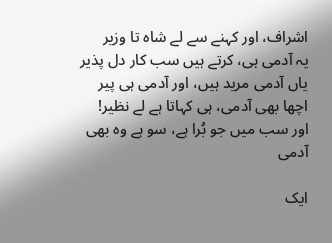اشراف، اور کہنے سے لے شاہ تا وزیر
یہ آدمی ہی، کرتے ہیں سب کار دل پذیر
یاں آدمی مرید ہیں، اور آدمی ہی پیر
اچھا بھی آدمی، ہی کہاتا ہے لے نظیر!
اور سب میں جو بُرا ہے، سو ہے وہ بھی آدمی

ایک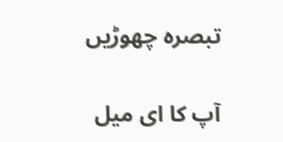تبصرہ چھوڑیں

آپ کا ای میل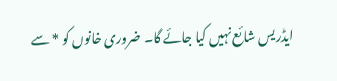ایڈریس شائع نہیں کیا جائے گا۔ ضروری خانوں کو * سے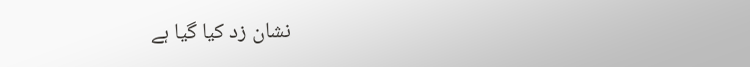نشان زد کیا گیا ہے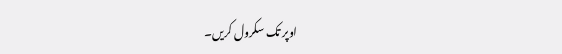اوپر تک سکرول کریں۔